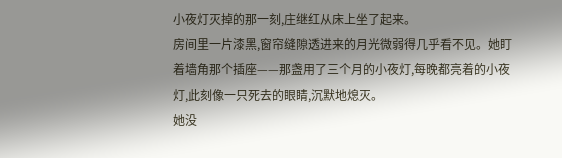小夜灯灭掉的那一刻,庄继红从床上坐了起来。
房间里一片漆黑,窗帘缝隙透进来的月光微弱得几乎看不见。她盯着墙角那个插座——那盏用了三个月的小夜灯,每晚都亮着的小夜灯,此刻像一只死去的眼睛,沉默地熄灭。
她没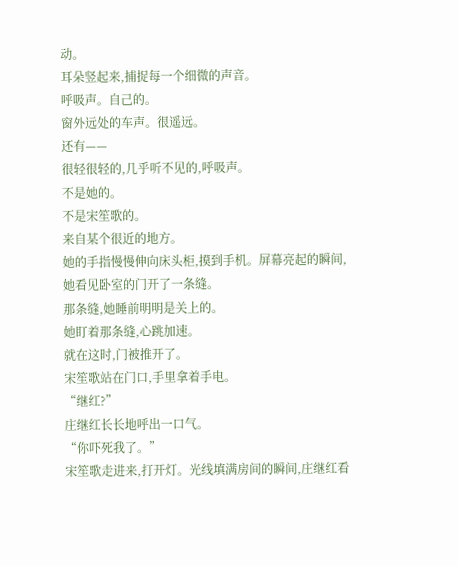动。
耳朵竖起来,捕捉每一个细微的声音。
呼吸声。自己的。
窗外远处的车声。很遥远。
还有——
很轻很轻的,几乎听不见的,呼吸声。
不是她的。
不是宋笙歌的。
来自某个很近的地方。
她的手指慢慢伸向床头柜,摸到手机。屏幕亮起的瞬间,她看见卧室的门开了一条缝。
那条缝,她睡前明明是关上的。
她盯着那条缝,心跳加速。
就在这时,门被推开了。
宋笙歌站在门口,手里拿着手电。
“继红?”
庄继红长长地呼出一口气。
“你吓死我了。”
宋笙歌走进来,打开灯。光线填满房间的瞬间,庄继红看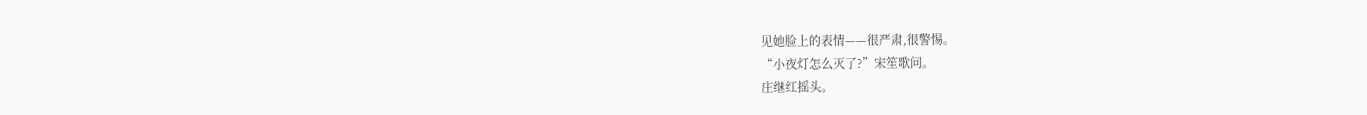见她脸上的表情——很严肃,很警惕。
“小夜灯怎么灭了?”宋笙歌问。
庄继红摇头。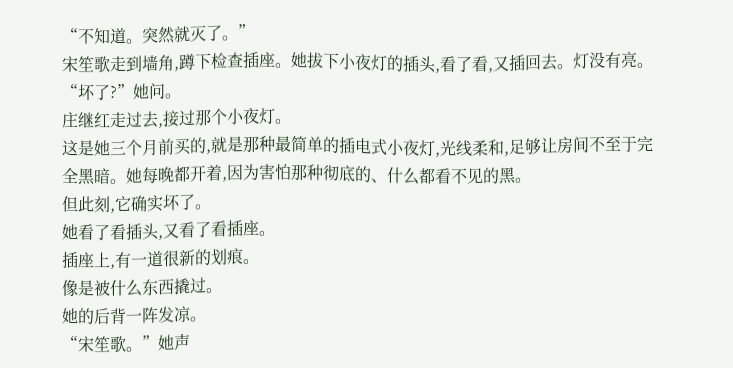“不知道。突然就灭了。”
宋笙歌走到墙角,蹲下检查插座。她拔下小夜灯的插头,看了看,又插回去。灯没有亮。
“坏了?”她问。
庄继红走过去,接过那个小夜灯。
这是她三个月前买的,就是那种最简单的插电式小夜灯,光线柔和,足够让房间不至于完全黑暗。她每晚都开着,因为害怕那种彻底的、什么都看不见的黑。
但此刻,它确实坏了。
她看了看插头,又看了看插座。
插座上,有一道很新的划痕。
像是被什么东西撬过。
她的后背一阵发凉。
“宋笙歌。”她声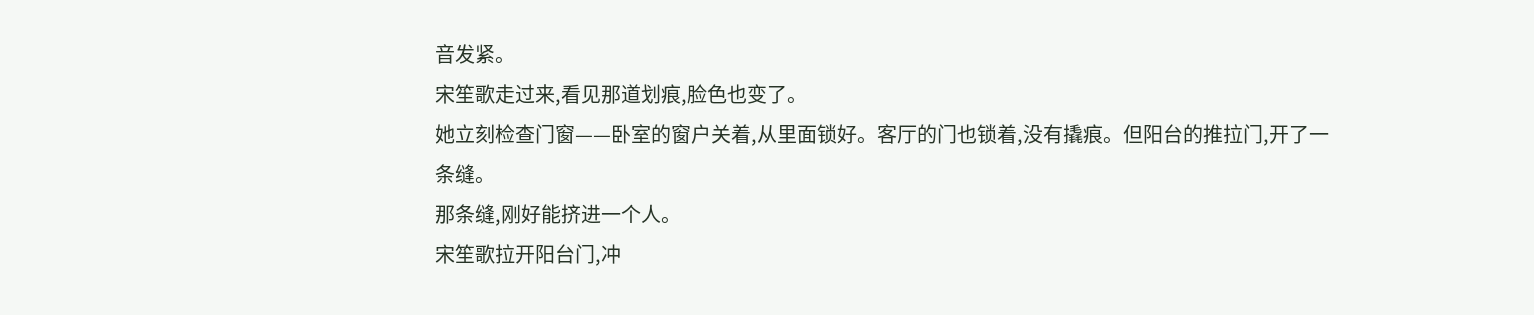音发紧。
宋笙歌走过来,看见那道划痕,脸色也变了。
她立刻检查门窗——卧室的窗户关着,从里面锁好。客厅的门也锁着,没有撬痕。但阳台的推拉门,开了一条缝。
那条缝,刚好能挤进一个人。
宋笙歌拉开阳台门,冲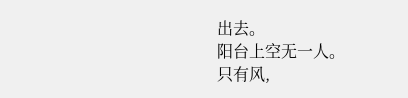出去。
阳台上空无一人。
只有风,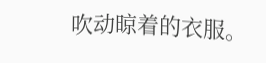吹动晾着的衣服。